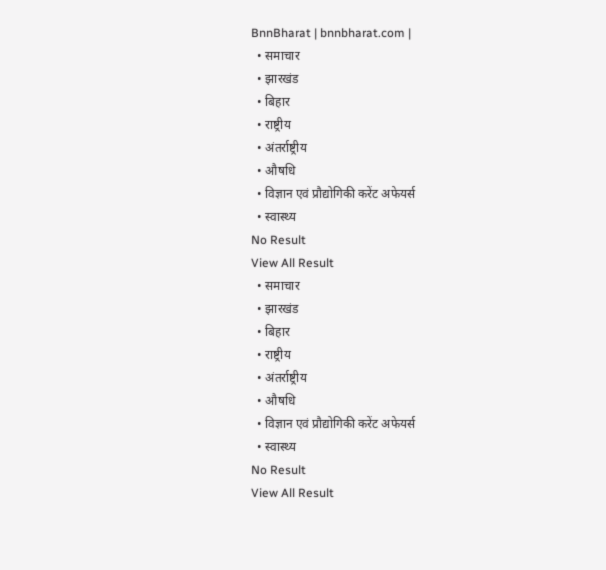BnnBharat | bnnbharat.com |
  • समाचार
  • झारखंड
  • बिहार
  • राष्ट्रीय
  • अंतर्राष्ट्रीय
  • औषधि
  • विज्ञान एवं प्रौद्योगिकी करेंट अफेयर्स
  • स्वास्थ्य
No Result
View All Result
  • समाचार
  • झारखंड
  • बिहार
  • राष्ट्रीय
  • अंतर्राष्ट्रीय
  • औषधि
  • विज्ञान एवं प्रौद्योगिकी करेंट अफेयर्स
  • स्वास्थ्य
No Result
View All Result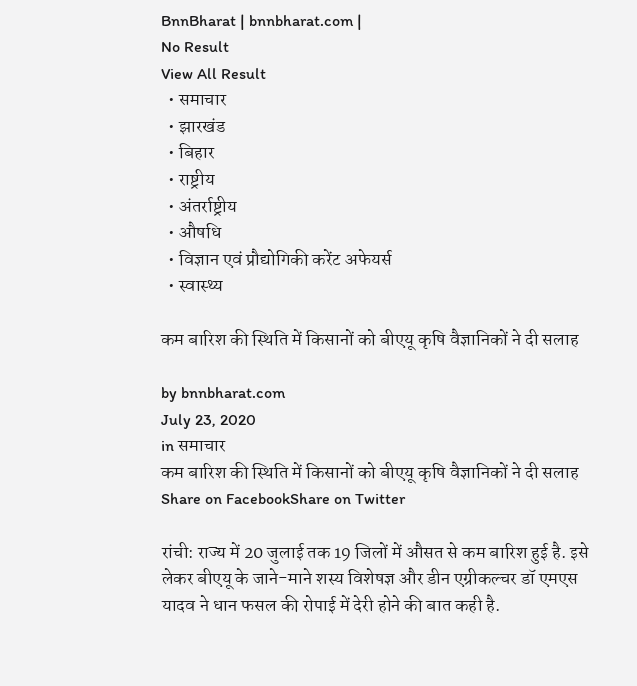BnnBharat | bnnbharat.com |
No Result
View All Result
  • समाचार
  • झारखंड
  • बिहार
  • राष्ट्रीय
  • अंतर्राष्ट्रीय
  • औषधि
  • विज्ञान एवं प्रौद्योगिकी करेंट अफेयर्स
  • स्वास्थ्य

कम बारिश की स्थिति में किसानों को बीएयू कृषि वैज्ञानिकों ने दी सलाह

by bnnbharat.com
July 23, 2020
in समाचार
कम बारिश की स्थिति में किसानों को बीएयू कृषि वैज्ञानिकों ने दी सलाह
Share on FacebookShare on Twitter

रांची: राज्य में 20 जुलाई तक 19 जिलों में औसत से कम बारिश हुई है. इसे लेकर बीएयू के जाने-माने शस्य विशेषज्ञ और डीन एग्रीकल्चर डॉ एमएस यादव ने धान फसल की रोपाई में देरी होने की बात कही है.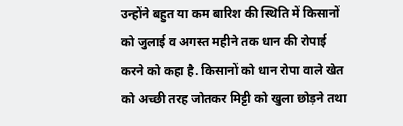उन्होंने बहुत या कम बारिश की स्थिति में किसानों को जुलाई व अगस्त महीने तक धान की रोपाई करने को कहा है. किसानों को धान रोपा वाले खेत को अच्छी तरह जोतकर मिट्टी को खुला छोड़ने तथा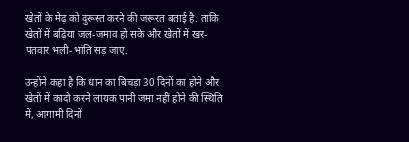खेतों के मेढ़ को दुरूस्त करने की जरूरत बताई है. ताकि खेतों में बढ़िया जल-जमाव हो सके और खेतों में खर-पतवार भली-भांति सड़ जाए.

उन्होंने कहा है कि धान का बिचड़ा 30 दिनों का होने और खेतों में कादो करने लायक पानी जमा नहीं होने की स्थिति में, आगामी दिनों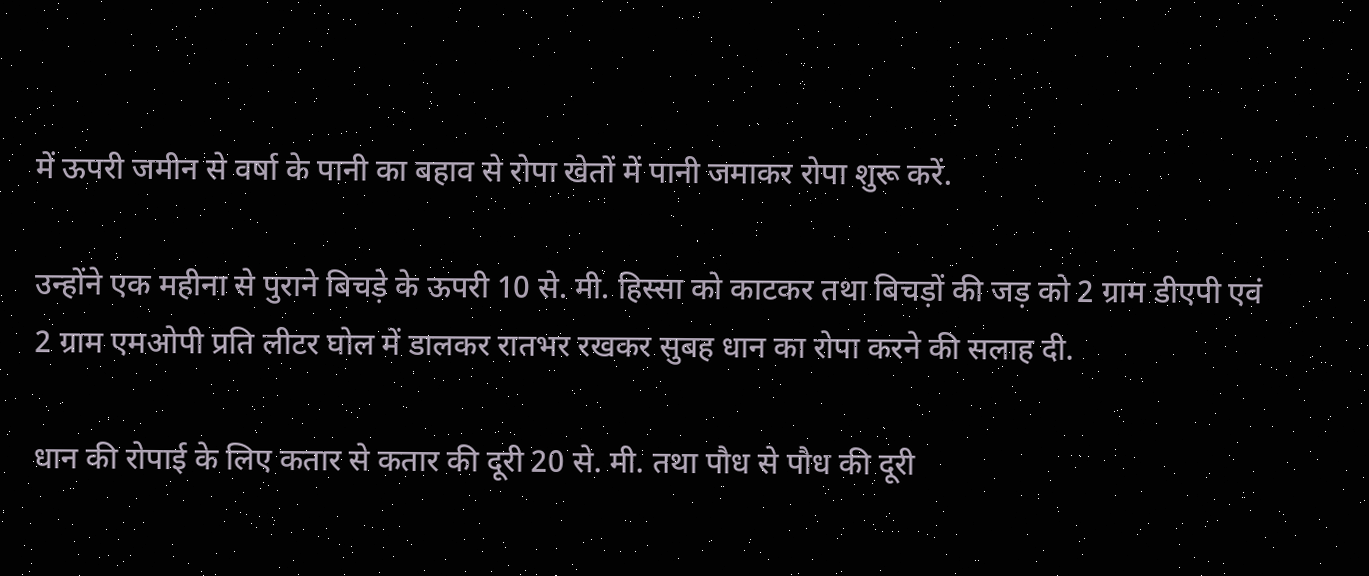में ऊपरी जमीन से वर्षा के पानी का बहाव से रोपा खेतों में पानी जमाकर रोपा शुरू करें.

उन्होंने एक महीना से पुराने बिचड़े के ऊपरी 10 से. मी. हिस्सा को काटकर तथा बिचड़ों की जड़ को 2 ग्राम डीएपी एवं 2 ग्राम एमओपी प्रति लीटर घोल में डालकर रातभर रखकर सुबह धान का रोपा करने की सलाह दी.

धान की रोपाई के लिए कतार से कतार की दूरी 20 से. मी. तथा पौध से पौध की दूरी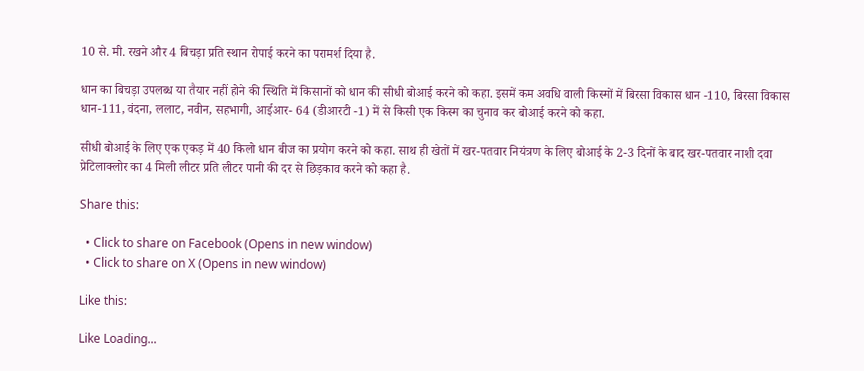10 से. मी. रखने और 4 बिचड़ा प्रति स्थान रोपाई करने का परामर्श दिया है.

धान का बिचड़ा उपलब्ध या तैयार नहीं होने की स्थिति में किसानों को धान की सीधी बोआई करने को कहा. इसमें कम अवधि वाली किस्मों में बिरसा विकास धान -110, बिरसा विकास धान-111, वंदना, ललाट, नवीन, सहभागी, आईआर- 64 (डीआरटी -1) में से किसी एक किस्म का चुनाव कर बोआई करने को कहा.

सीधी बोआई के लिए एक एकड़ में 40 किलो धान बीज का प्रयोग करने को कहा. साथ ही खेतों में खर-पतवार नियंत्रण के लिए बोआई के 2-3 दिनों के बाद खर-पतवार नाशी दवा प्रेटिलाक्लोर का 4 मिली लीटर प्रति लीटर पानी की दर से छिड़काव करने को कहा है.

Share this:

  • Click to share on Facebook (Opens in new window)
  • Click to share on X (Opens in new window)

Like this:

Like Loading...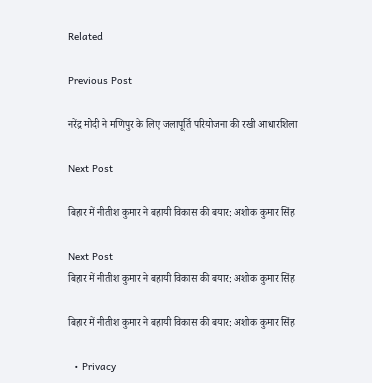Related

Previous Post

नरेंद्र मोदी ने मणिपुर के लिए जलापूर्ति परियोजना की रखी आधारशिला

Next Post

बिहार में नीतीश कुमार ने बहायी विकास की बयार: अशोक कुमार सिंह

Next Post
बिहार में नीतीश कुमार ने बहायी विकास की बयार: अशोक कुमार सिंह

बिहार में नीतीश कुमार ने बहायी विकास की बयार: अशोक कुमार सिंह

  • Privacy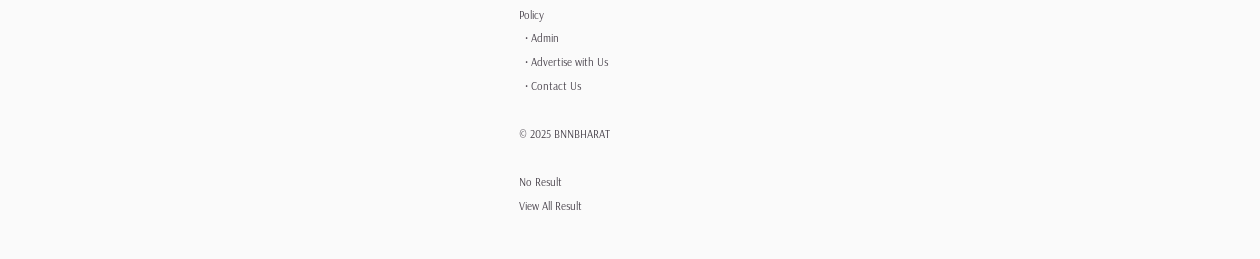Policy
  • Admin
  • Advertise with Us
  • Contact Us

© 2025 BNNBHARAT

No Result
View All Result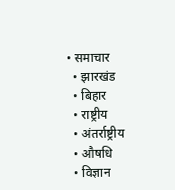• समाचार
  • झारखंड
  • बिहार
  • राष्ट्रीय
  • अंतर्राष्ट्रीय
  • औषधि
  • विज्ञान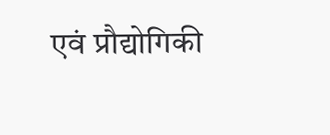एवं प्रौद्योगिकी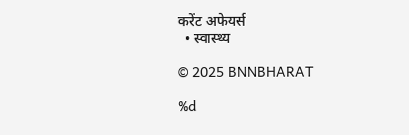करेंट अफेयर्स
  • स्वास्थ्य

© 2025 BNNBHARAT

%d